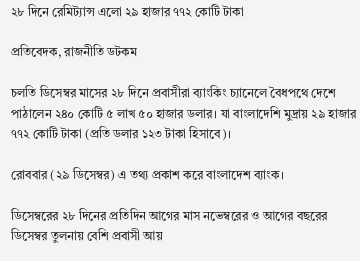২৮ দিনে রেমিট্যান্স এলো ২৯ হাজার ৭৭২ কোটি টাকা

প্রতিবেদক, রাজনীতি ডটকম

চলতি ডিসেম্বর মাসের ২৮ দিনে প্রবাসীরা ব্যাংকিং চ্যানেলে বৈধপথে দেশে পাঠালেন ২৪০ কোটি ৫ লাখ ৫০ হাজার ডলার। যা বাংলাদেশি মুদ্রায় ২৯ হাজার ৭৭২ কোটি টাকা (প্রতি ডলার ১২৩ টাকা হিসাবে)।

রোববার (২৯ ডিসেম্বর) এ তথ্য প্রকাশ করে বাংলাদেশ ব্যাংক।

ডিসেম্বরের ২৮ দিনের প্রতিদিন আগের মাস নভেম্বরের ও আগের বছরের ডিসেম্বর তুলনায় বেশি প্রবাসী আয়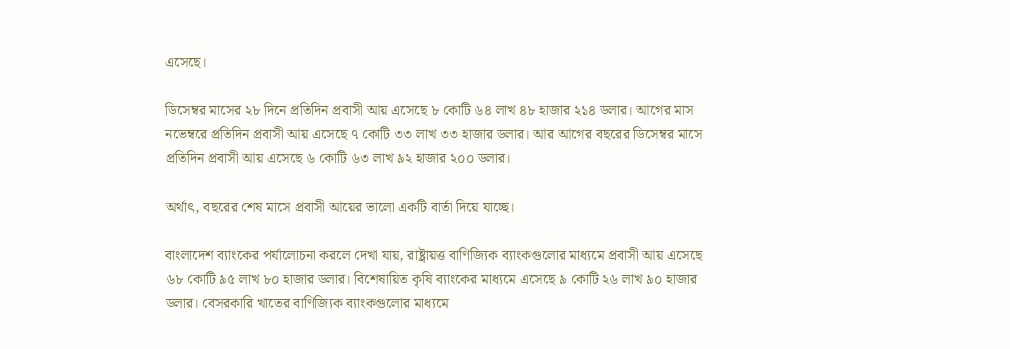এসেছে।

ডিসেম্বর মাসের ২৮ দিনে প্রতিদিন প্রবাসী আয় এসেছে ৮ কোটি ৬৪ লাখ ৪৮ হাজার ২১৪ ডলার। আগের মাস নভেম্বরে প্রতিদিন প্রবাসী আয় এসেছে ৭ কোটি ৩৩ লাখ ৩৩ হাজার ডলার। আর আগের বছরের ডিসেম্বর মাসে প্রতিদিন প্রবাসী আয় এসেছে ৬ কোটি ৬৩ লাখ ৯২ হাজার ২০০ ডলার।

অর্থাৎ, বছরের শেষ মাসে প্রবাসী আয়ের ভালো একটি বার্তা দিয়ে যাচ্ছে।

বাংলাদেশ ব্যাংকের পর্যালোচনা করলে দেখা যায়, রাষ্ট্রায়ত্ত বাণিজ্যিক ব্যাংকগুলোর মাধ্যমে প্রবাসী আয় এসেছে ৬৮ কোটি ৯৫ লাখ ৮০ হাজার ডলার। বিশেষায়িত কৃষি ব্যাংকের মাধ্যমে এসেছে ৯ কোটি ২৬ লাখ ৯০ হাজার ডলার। বেসরকারি খাতের বাণিজ্যিক ব্যাংকগুলোর মাধ্যমে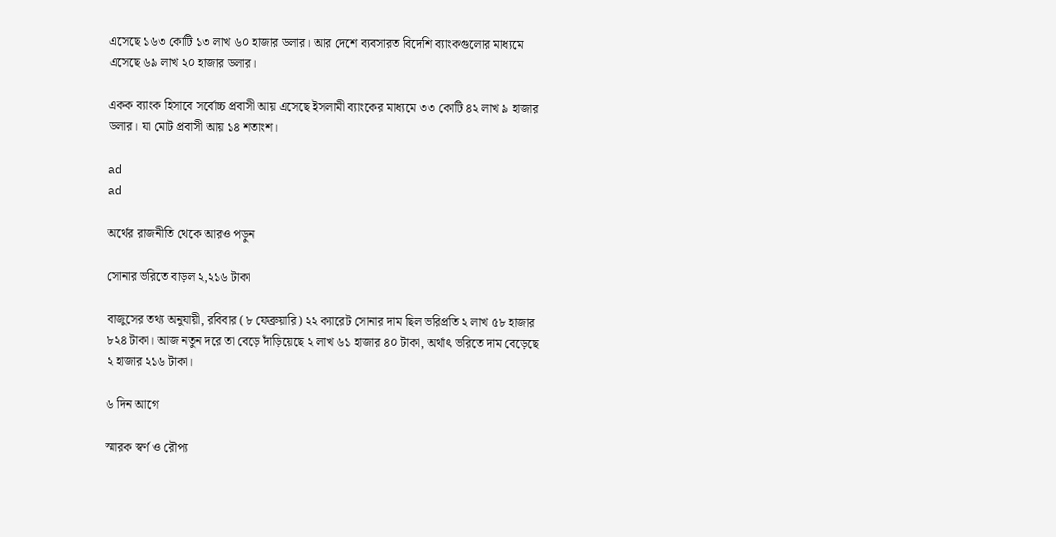এসেছে ১৬৩ কোটি ১৩ লাখ ৬০ হাজার ডলার। আর দেশে ব্যবসারত বিদেশি ব্যাংকগুলোর মাধ্যমে এসেছে ৬৯ লাখ ২০ হাজার ডলার।

একক ব্যাংক হিসাবে সর্বোচ্চ প্রবাসী আয় এসেছে ইসলামী ব্যাংকের মাধ্যমে ৩৩ কোটি ৪২ লাখ ৯ হাজার ডলার। যা মোট প্রবাসী আয় ১৪ শতাংশ।

ad
ad

অর্থের রাজনীতি থেকে আরও পড়ুন

সোনার ভরিতে বাড়ল ২,২১৬ টাকা

বাজুসের তথ্য অনুযায়ী, রবিবার (৮ ফেব্রুয়ারি) ২২ ক্যারেট সোনার দাম ছিল ভরিপ্রতি ২ লাখ ৫৮ হাজার ৮২৪ টাকা। আজ নতুন দরে তা বেড়ে দাঁড়িয়েছে ২ লাখ ৬১ হাজার ৪০ টাকা, অর্থাৎ ভরিতে দাম বেড়েছে ২ হাজার ২১৬ টাকা।

৬ দিন আগে

স্মারক স্বর্ণ ও রৌপ্য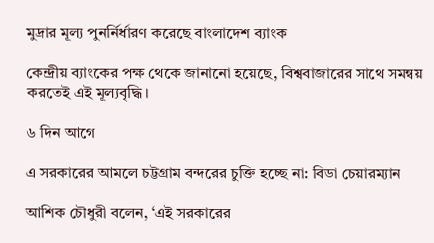মুদ্রার মূল্য পুনর্নির্ধারণ করেছে বাংলাদেশ ব্যাংক

কেন্দ্রীয় ব্যাংকের পক্ষ থেকে জানানো হয়েছে, বিশ্ববাজারের সাথে সমন্বয় করতেই এই মূল্যবৃদ্ধি।

৬ দিন আগে

এ সরকারের আমলে চট্টগ্রাম বন্দরের চুক্তি হচ্ছে না: বিডা চেয়ারম্যান

আশিক চৌধুরী বলেন, ‘এই সরকারের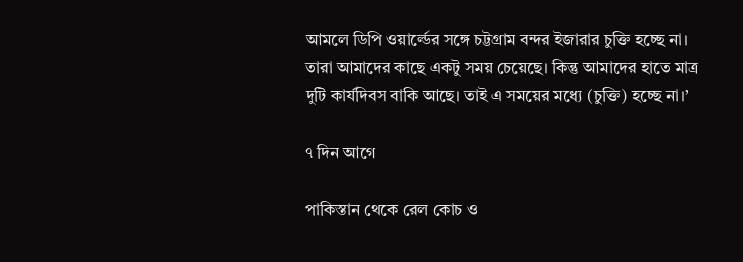আমলে ডিপি ওয়ার্ল্ডের সঙ্গে চট্টগ্রাম বন্দর ইজারার চুক্তি হচ্ছে না। তারা আমাদের কাছে একটু সময় চেয়েছে। কিন্তু আমাদের হাতে মাত্র দুটি কার্যদিবস বাকি আছে। তাই এ সময়ের মধ্যে (চুক্তি) হচ্ছে না।’

৭ দিন আগে

পাকিস্তান থেকে রেল কোচ ও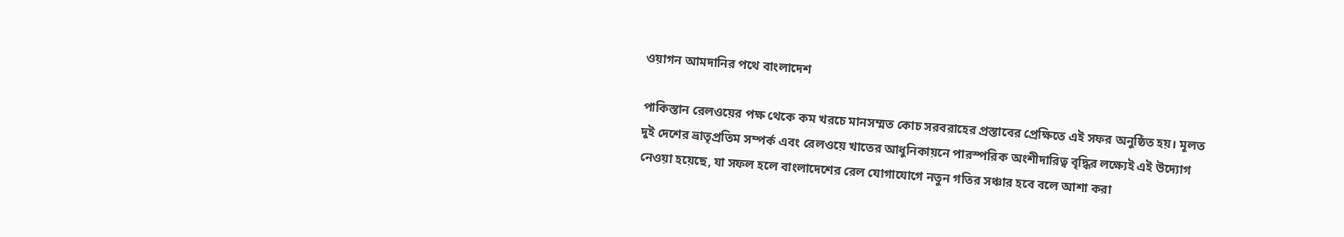ওয়াগন আমদানির পথে বাংলাদেশ

পাকিস্তান রেলওয়ের পক্ষ থেকে কম খরচে মানসম্মত কোচ সরবরাহের প্রস্তাবের প্রেক্ষিতে এই সফর অনুষ্ঠিত হয়। মূলত দুই দেশের ভ্রাতৃপ্রতিম সম্পর্ক এবং রেলওয়ে খাতের আধুনিকায়নে পারস্পরিক অংশীদারিত্ব বৃদ্ধির লক্ষ্যেই এই উদ্যোগ নেওয়া হয়েছে, যা সফল হলে বাংলাদেশের রেল যোগাযোগে নতুন গতির সঞ্চার হবে বলে আশা করা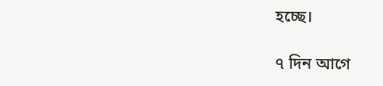হচ্ছে।

৭ দিন আগে